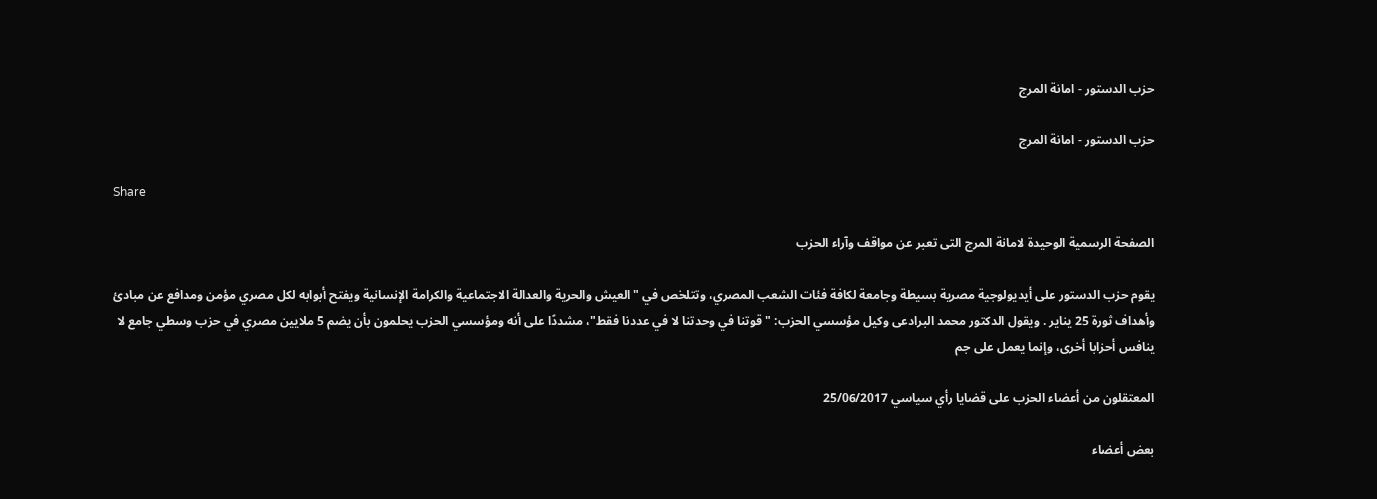حزب الدستور - امانة المرج

حزب الدستور - امانة المرج

Share

الصفحة الرسمية الوحيدة لامانة المرج التى تعبر عن مواقف وآراء الحزب

يقوم حزب الدستور على أيديولوجية مصرية بسيطة وجامعة لكافة فئات الشعب المصري، وتتلخص في "العيش والحرية والعدالة الاجتماعية والكرامة الإنسانية ويفتح أبوابه لكل مصري مؤمن ومدافع عن مبادئ وأهداف ثورة 25 يناير . ويقول الدكتور محمد البرادعى وكيل مؤسسي الحزب: "قوتنا في وحدتنا لا في عددنا فقط"، مشددًا على أنه ومؤسسي الحزب يحلمون بأن يضم 5 ملايين مصري في حزب وسطي جامع لا ينافس أحزابا أخرى، وإنما يعمل على جم

المعتقلون من أعضاء الحزب على قضايا رأي سياسي 25/06/2017

بعض أعضاء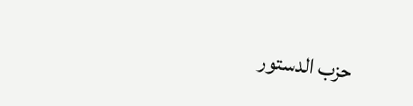حزب الدستور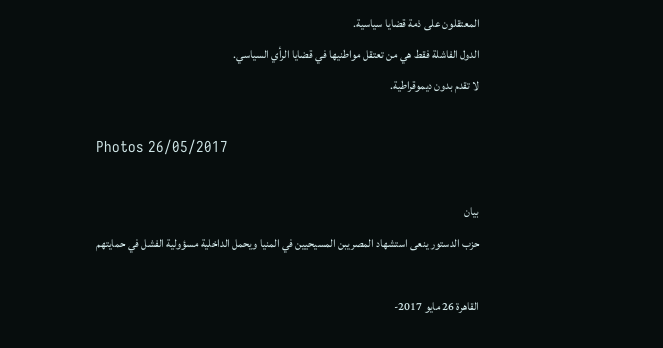المعتقلون على ذمة قضايا سياسية.
الدول الفاشلة فقط هي من تعتقل مواطنيها في قضايا الرأي السياسي.
لا تقدم بدون ديموقراطية.

Photos 26/05/2017

بيان
حزب الدستور ينعى استشهاد المصريبن المسيحيين في المنيا ويحمل الداخلية مسؤولية الفشل في حمايتهم

القاهرة 26 مايو 2017-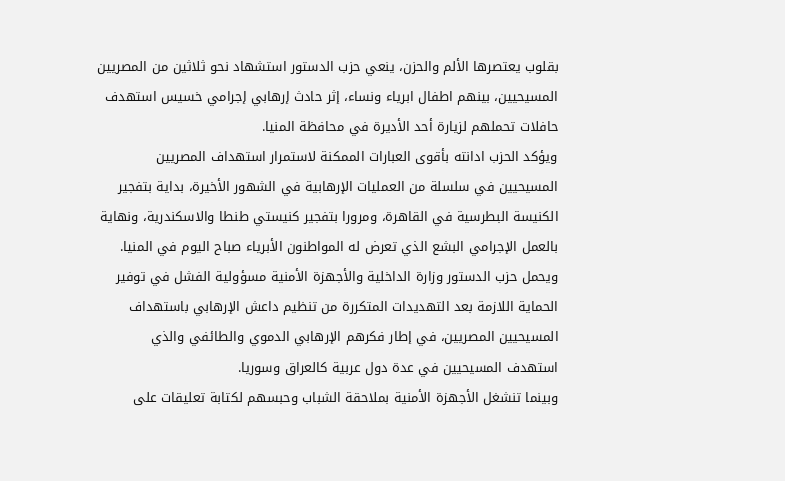بقلوب يعتصرها الألم والحزن، ينعي حزب الدستور استشهاد نحو ثلاثين من المصريين المسيحيين، بينهم اطفال ابرياء ونساء، إثر حادث إرهابي إجرامي خسيس استهدف حافلات تحملهم لزيارة أحد الأديرة في محافظة المنيا.
ويؤكد الحزب ادانته بأقوى العبارات الممكنة لاستمرار استهداف المصريين المسيحيين في سلسلة من العمليات الإرهابية في الشهور الأخيرة، بداية بتفجير الكنيسة البطرسية في القاهرة، ومرورا بتفجير كنيستي طنطا والاسكندرية، ونهاية بالعمل الإجرامي البشع الذي تعرض له المواطنون الأبرياء صباح اليوم في المنيا.
ويحمل حزب الدستور وزارة الداخلية والأجهزة الأمنية مسؤولية الفشل في توفير الحماية اللازمة بعد التهديدات المتكررة من تنظيم داعش الإرهابي باستهداف المسيحيين المصريين، في إطار فكرهم الإرهابي الدموي والطائفي والذي استهدف المسيحيين في عدة دول عربية كالعراق وسوريا.
وبينما تنشغل الأجهزة الأمنية بملاحقة الشباب وحبسهم لكتابة تعليقات على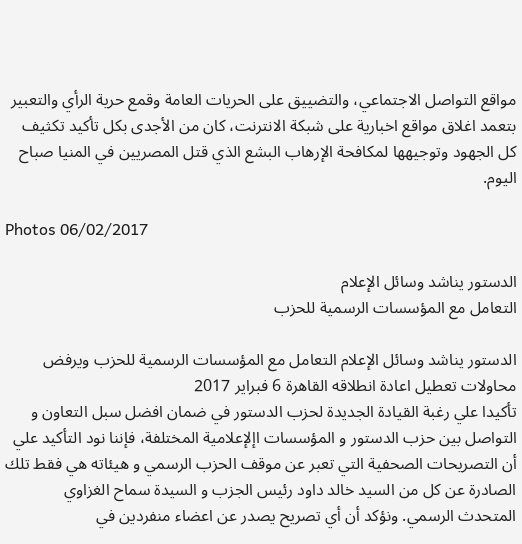مواقع التواصل الاجتماعي، والتضييق على الحريات العامة وقمع حرية الرأي والتعبير بتعمد اغلاق مواقع اخبارية على شبكة الانترنت، كان من الأجدى بكل تأكيد تكثيف كل الجهود وتوجيهها لمكافحة الإرهاب البشع الذي قتل المصريين في المنيا صباح اليوم.

Photos 06/02/2017

الدستور يناشد وسائل الإعلام
التعامل مع المؤسسات الرسمية للحزب

الدستور يناشد وسائل الإعلام التعامل مع المؤسسات الرسمية للحزب ويرفض محاولات تعطيل اعادة انطلاقه القاهرة 6 فبراير 2017
تأكيدا علي رغبة القيادة الجديدة لحزب الدستور في ضمان افضل سبل التعاون و التواصل بين حزب الدستور و المؤسسات اإلإعلامية المختلفة، فإننا نود التأكيد علي أن التصريحات الصحفية التي تعبر عن موقف الحزب الرسمي و هيئاته هي فقط تلك الصادرة عن كل من السيد خالد داود رئيس الجزب و السيدة سماح الغزاوي المتحدث الرسمي. ونؤكد أن أي تصريح يصدر عن اعضاء منفردين في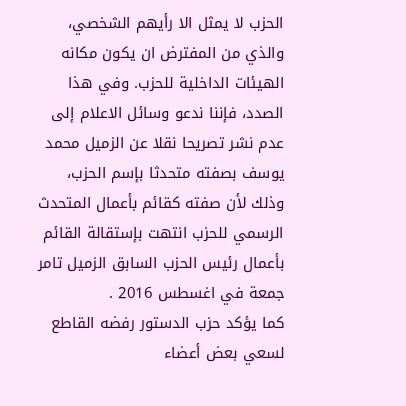الحزب لا يمثل الا رأيهم الشخصي، والذي من المفترض ان يكون مكانه الهيئات الداخلية للحزب. وفي هذا الصدد، فإننا ندعو وسائل الاعلام إلى عدم نشر تصريحا نقلا عن الزميل محمد يوسف بصفته متحدثا بإسم الحزب، وذلك لأن صفته كقائم بأعمال المتحدث الرسمي للحزب انتهت بإستقالة القائم بأعمال رئيس الحزب السابق الزميل تامر جمعة في اغسطس 2016 .
كما يؤكد حزب الدستور رفضه القاطع لسعي بعض أعضاء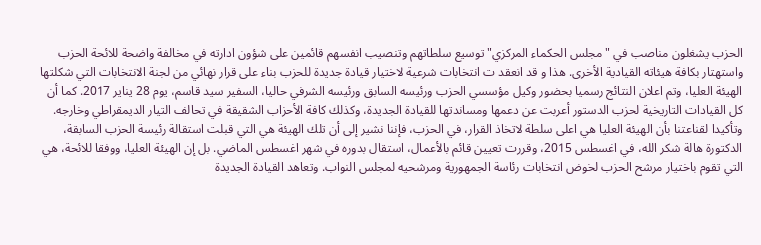الحزب يشغلون مناصب في "مجلس الحكماء المركزي" توسيع سلطاتهم وتنصيب انفسهم قائمين على شؤون ادارته في مخالفة واضحة للائحة الحزب واستهتار بكافة هيئاته القيادية الأخرى. هذا و قد انعقد ت انتخابات شرعية لاختيار قيادة جديدة للحزب بناء على قرار نهائي من لجنة الانتخابات التي شكلتها الهيئة العليا، وتم اعلان النتائج رسميا بحضور وكيل مؤسسي الحزب ورئيسه السابق ورئيسه الشرفي حاليا، السفير سيد قاسم، يوم 28 يناير 2017. كما أن كل القيادات التاريخية لحزب الدستور أعربت عن دعمها ومساندتها للقيادة الجديدة، وكذلك كافة الأحزاب الشقيقة في تحالف التيار الديمقراطي وخارجه. وتأكيدا لقناعتنا بأن الهيئة العليا هي اعلى سلطة لاتخاذ القرار، في الحزب، فإننا نشير إلى أن تلك الهيئة هي التي قبلت استقالة رئيسة الحزب السابقة، الدكتورة هالة شكر الله، في اغسطس 2015، وقررت تعيين قائم بالأعمال، استقال بدوره في شهر اغسطس الماضي. بل إن الهيئة العليا، ووفقا للائحة، هي التي تقوم باختيار مرشح الحزب لخوض انتخابات رئاسة الجمهورية ومرشحيه لمجلس النواب. وتعاهد القيادة الجديدة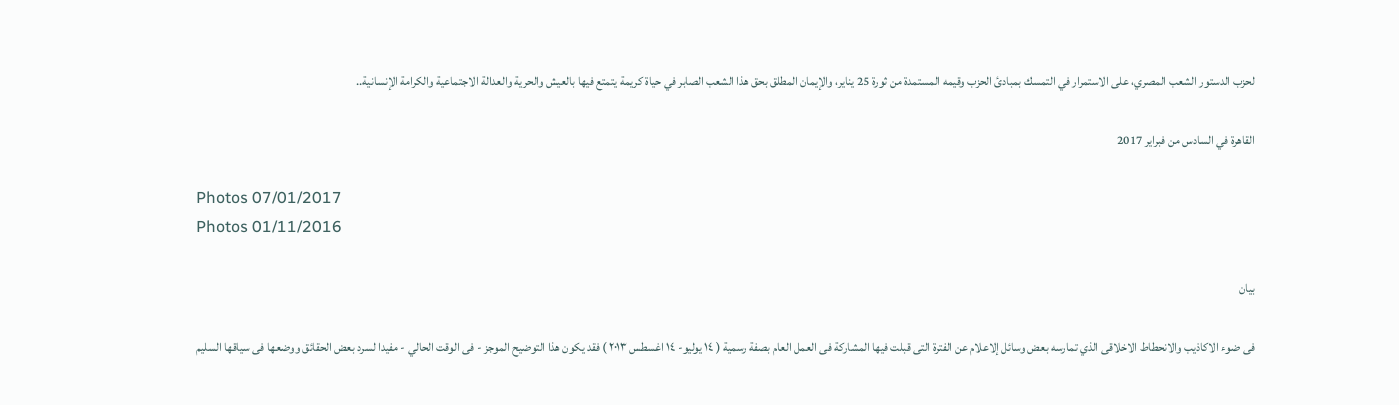لحزب الدستور الشعب المصري، على الاستمرار في التمسك بمبادئ الحزب وقيمه المستمدة من ثورة 25 يناير، والإيمان المطلق بحق هذا الشعب الصابر في حياة كريمة يتمتع فيها بالعيش والحرية والعدالة الاجتماعية والكرامة الإنسانية..

القاهرة في السادس من فبراير 2017

Photos 07/01/2017
Photos 01/11/2016

بيان

فى ضوء الاكاذيب والانحطاط الاخلاقى الذي تمارسه بعض وسائل إلاعلام عن الفترة التى قبلت فيها المشاركة فى العمل العام بصفة رسمية ( ١٤ يوليو- ١٤ اغسطس ٢٠١٣ ) فقد يكون هذا التوضيح الموجز - فى الوقت الحالي - مفيدا لسرد بعض الحقائق ووضعها فى سياقها السليم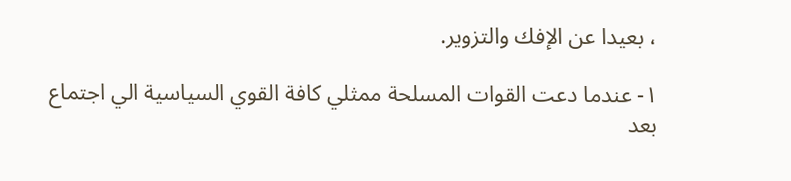، بعيدا عن الإفك والتزوير.

١- عندما دعت القوات المسلحة ممثلي كافة القوي السياسية الي اجتماع بعد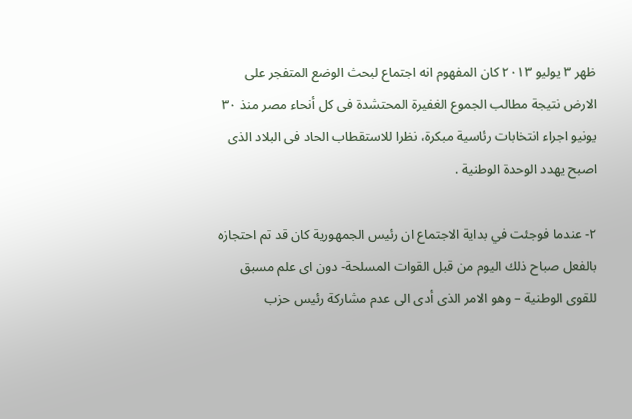ظهر ٣ يوليو ٢٠١٣ كان المفهوم انه اجتماع لبحث الوضع المتفجر على الارض نتيجة مطالب الجموع الغفيرة المحتشدة فى كل أنحاء مصر منذ ٣٠ يونيو اجراء انتخابات رئاسية مبكرة، نظرا للاستقطاب الحاد فى البلاد الذى اصبح يهدد الوحدة الوطنية .

٢- عندما فوجئت في بداية الاجتماع ان رئيس الجمهورية كان قد تم احتجازه بالفعل صباح ذلك اليوم من قبل القوات المسلحة- دون اى علم مسبق للقوى الوطنية – وهو الامر الذى أدى الى عدم مشاركة رئيس حزب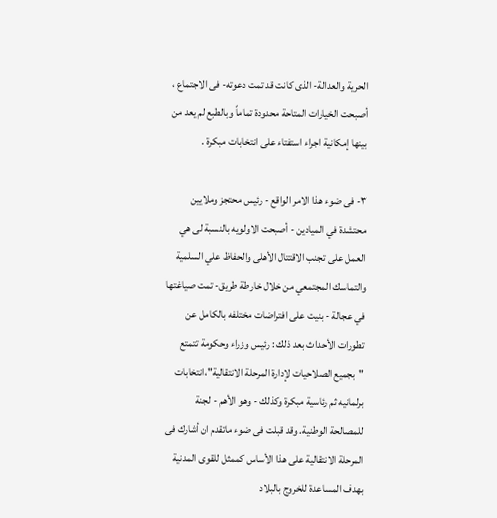الحرية والعدالة- الذى كانت قد تمت دعوته- فى الاجتماع ، أصبحت الخيارات المتاحة محدودة تماماً وبالطبع لم يعد من بينها إمكانية اجراء استفتاء على انتخابات مبكرة .

٣- فى ضوء هذا الامر الواقع - رئيس محتجز وملايين محتشدة في الميادين - أصبحت الاولويه بالنسبة لى هي العمل على تجنب الاقتتال الأهلى والحفاظ علي السلمية والتماسك المجتمعي من خلال خارطة طريق- تمت صياغتها في عجالة - بنيت على افتراضات مختلفه بالكامل عن تطورات الأحداث بعد ذلك : رئيس وزراء وحكومة تتمتع "بجميع الصلاحيات لإدارة المرحلة الانتقالية"،انتخابات برلمانيه ثم رئاسية مبكرة وكذلك - وهو الأهم - لجنة للمصالحة الوطنية. وقد قبلت فى ضوء ماتقدم ان أشارك فى المرحلة الانتقالية على هذا الأساس كممثل للقوى المدنية بهدف المساعدة للخروج بالبلاد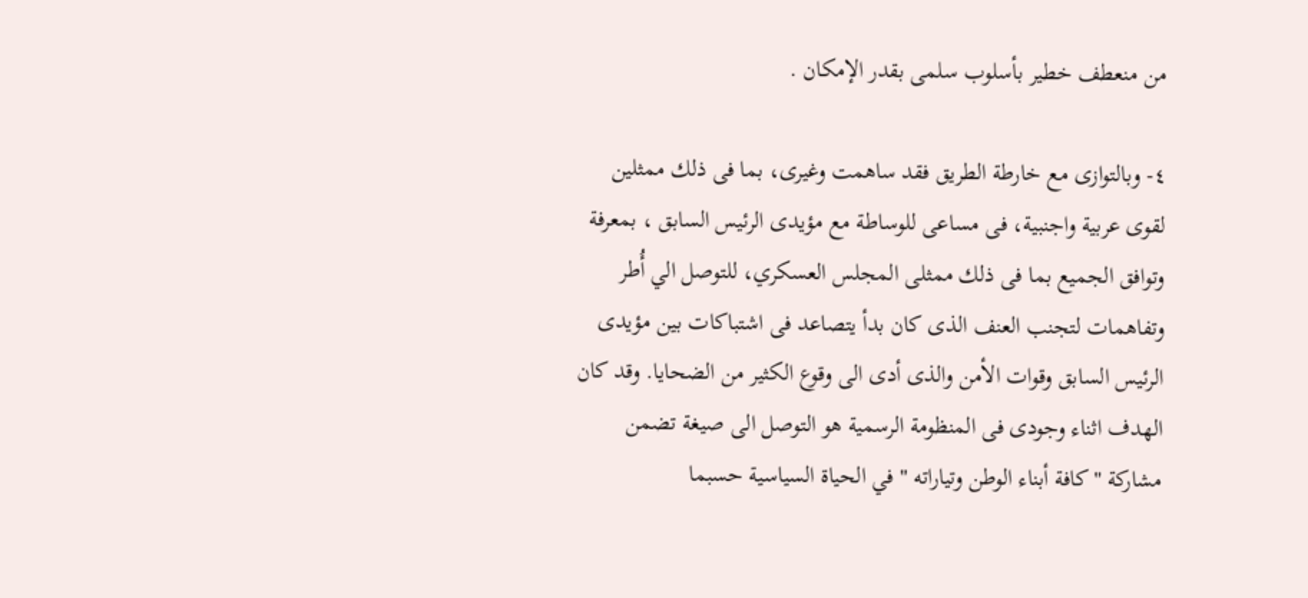من منعطف خطير بأسلوب سلمى بقدر الإمكان .

٤- وبالتوازى مع خارطة الطريق فقد ساهمت وغيرى، بما فى ذلك ممثلين لقوى عربية واجنبية، فى مساعى للوساطة مع مؤيدى الرئيس السابق ، بمعرفة وتوافق الجميع بما فى ذلك ممثلى المجلس العسكري، للتوصل الي أُطر وتفاهمات لتجنب العنف الذى كان بدأ يتصاعد فى اشتباكات بين مؤيدى الرئيس السابق وقوات الأمن والذى أدى الى وقوع الكثير من الضحايا. وقد كان الهدف اثناء وجودى فى المنظومة الرسمية هو التوصل الى صيغة تضمن مشاركة "كافة أبناء الوطن وتياراته " في الحياة السياسية حسبما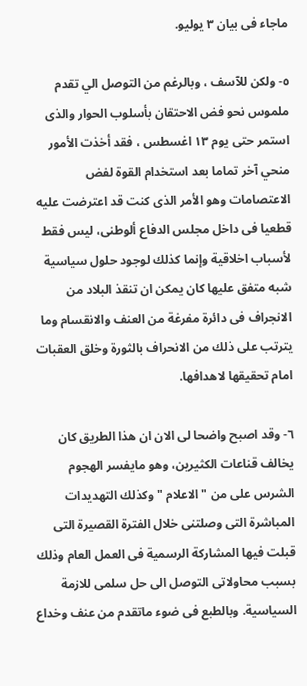ماجاء فى بيان ٣ يوليو.

٥- ولكن للآسف ، وبالرغم من التوصل الي تقدم ملموس نحو فض الاحتقان بأسلوب الحوار والذى استمر حتى يوم ١٣ اغسطس ، فقد أخذت الأمور منحي آخر تماما بعد استخدام القوة لفض الاعتصامات وهو الأمر الذى كنت قد اعترضت عليه قطعيا فى داخل مجلس الدفاع ألوطنى، ليس فقط لأسباب اخلاقية وإنما كذلك لوجود حلول سياسية شبه متفق عليها كان يمكن ان تنقذ البلاد من الانجراف فى دائرة مفرغة من العنف والانقسام وما يترتب على ذلك من الانحراف بالثورة وخلق العقبات امام تحقيقها لاهدافها.

٦- وقد اصبح واضحا لى الان ان هذا الطريق كان يخالف قناعات الكثيرين، وهو مايفسر الهجوم الشرس على من "الاعلام " وكذلك التهديدات المباشرة التى وصلتنى خلال الفترة القصيرة التى قبلت فيها المشاركة الرسمية فى العمل العام وذلك بسبب محاولاتى التوصل الى حل سلمى للازمة السياسية. وبالطبع فى ضوء ماتقدم من عنف وخداع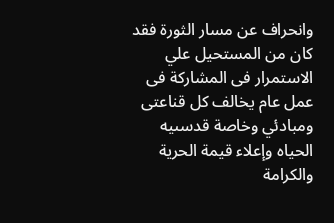وانحراف عن مسار الثورة فقد كان من المستحيل علي الاستمرار فى المشاركة فى عمل عام يخالف كل قناعتى ومبادئي وخاصة قدسىيه الحياه وإعلاء قيمة الحرية والكرامة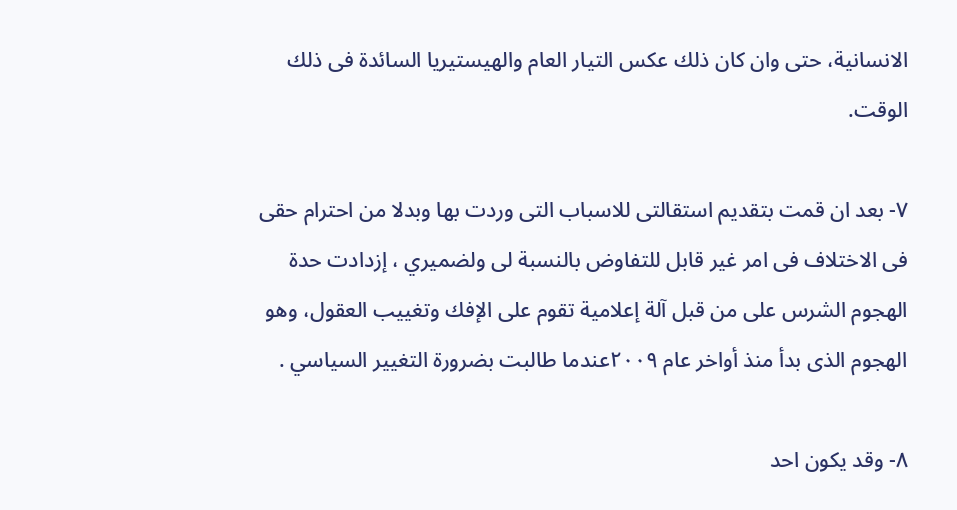الانسانية، حتى وان كان ذلك عكس التيار العام والهيستيريا السائدة فى ذلك الوقت.

٧- بعد ان قمت بتقديم استقالتى للاسباب التى وردت بها وبدلا من احترام حقى فى الاختلاف فى امر غير قابل للتفاوض بالنسبة لى ولضميري ، إزدادت حدة الهجوم الشرس على من قبل آلة إعلامية تقوم على الإفك وتغييب العقول، وهو الهجوم الذى بدأ منذ أواخر عام ٢٠٠٩عندما طالبت بضرورة التغيير السياسي .

٨- وقد يكون احد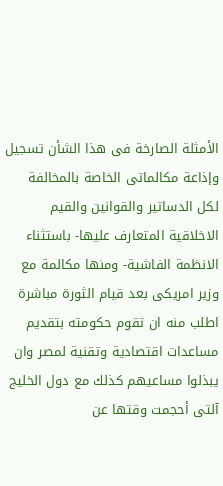الأمثلة الصارخة فى هذا الشأن تسجيل وإذاعة مكالماتى الخاصة بالمخالفة لكل الدساتير والقوانين والقيم الاخلاقية المتعارف عليها- باستثناء الانظمة الفاشية- ومنها مكالمة مع وزير امريكى بعد قيام الثورة مباشرة اطلب منه ان تقوم حكومته بتقديم مساعدات اقتصادية وتقنية لمصر وان يبذلوا مساعيهم كذلك مع دول الخليج آلتى أحجمت وقتها عن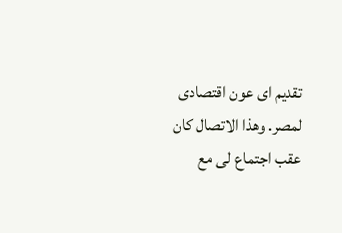تقديم اى عون اقتصادى لمصر. وهذا الاتصال كان عقب اجتماع لى مع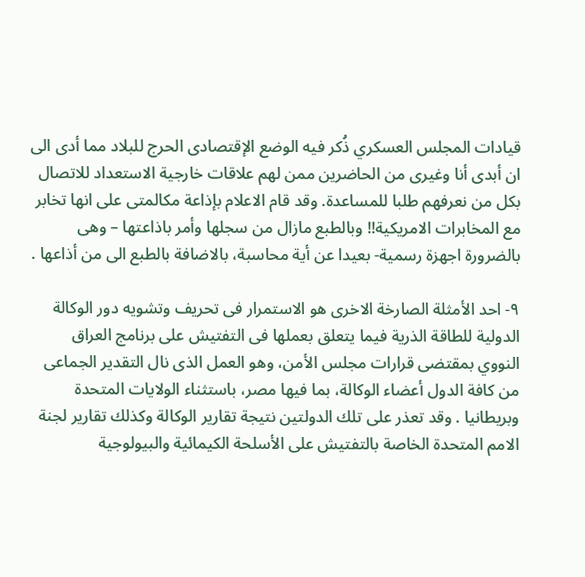قيادات المجلس العسكري ذُكر فيه الوضع الإقتصادى الحرج للبلاد مما أدى الى ان أبدى أنا وغيرى من الحاضرين ممن لهم علاقات خارجية الاستعداد للاتصال بكل من نعرفهم طلبا للمساعدة. وقد قام الاعلام بإذاعة مكالمتى على انها تخابر مع المخابرات الامريكية!! وبالطبع مازال من سجلها وأمر باذاعتها – وهى بالضرورة اجهزة رسمية- بعيدا عن أية محاسبة، بالاضافة بالطبع الى من أذاعها .

٩- احد الأمثلة الصارخة الاخرى هو الاستمرار فى تحريف وتشويه دور الوكالة الدولية للطاقة الذرية فيما يتعلق بعملها فى التفتيش على برنامج العراق النووي بمقتضى قرارات مجلس الأمن، وهو العمل الذى نال التقدير الجماعى من كافة الدول أعضاء الوكالة، بما فيها مصر، باستثناء الولايات المتحدة وبريطانيا . وقد تعذر على تلك الدولتين نتيجة تقارير الوكالة وكذلك تقارير لجنة الامم المتحدة الخاصة بالتفتيش على الأسلحة الكيمائية والبيولوجية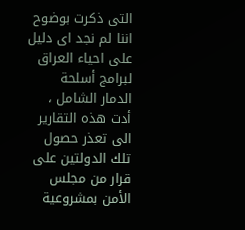التى ذكرت بوضوح اننا لم نجد اى دليل على احياء العراق لبرامج أسلحة الدمار الشامل ، أدت هذه التقارير الى تعذر حصول تلك الدولتين على قرار من مجلس الأمن بمشروعية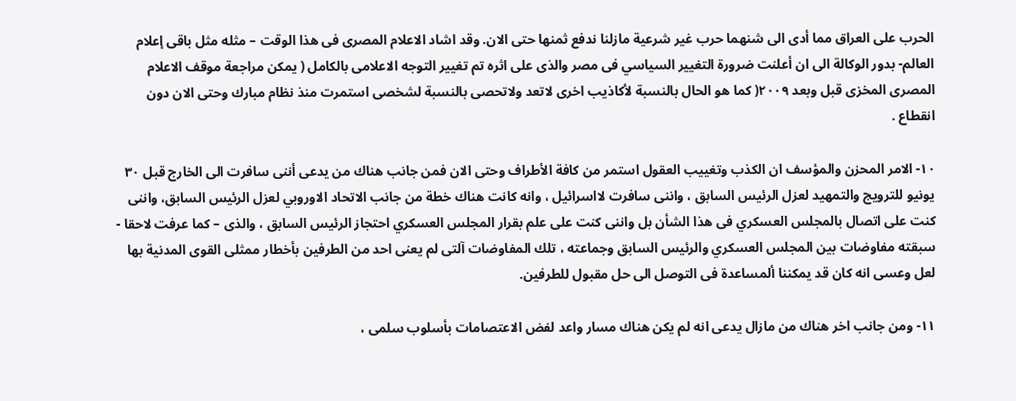الحرب على العراق مما أدى الى شنهما حرب غير شرعية مازلنا ندفع ثمنها حتى الان. وقد اشاد الاعلام المصرى فى هذا الوقت – مثله مثل باقى إعلام العالم- بدور الوكالة الى ان أعلنت ضرورة التغيير السياسي فى مصر والذى على اثره تم تغيير التوجه الاعلامى بالكامل ( يمكن مراجعة موقف الاعلام المصرى المخزى قبل وبعد ٢٠٠٩( كما هو الحال بالنسبة لأكاذيب اخرى لاتعد ولاتحصى بالنسبة لشخصى استمرت منذ نظام مبارك وحتى الان دون انقطاع .

١٠- الامر المحزن والمؤسف ان الكذب وتغييب العقول استمر من كافة الأطراف وحتى الان فمن جانب هناك من يدعى أننى سافرت الى الخارج قبل ٣٠ يونيو للترويج والتمهيد لعزل الرئيس السابق ، واننى سافرت لااسرائيل ، وانه كانت هناك خطة من جانب الاتحاد الاوروبي لعزل الرئيس السابق، واننى كنت على اتصال بالمجلس العسكري فى هذا الشأن بل واننى كنت على علم بقرار المجلس العسكري احتجاز الرئيس السابق ، والذى – كما عرفت لاحقا - سبقته مفاوضات بين المجلس العسكري والرئيس السابق وجماعته ، تلك المفاوضات آلتى لم يعنى احد من الطرفين بأخطار ممثلى القوى المدنية بها لعل وعسى انه كان قد يمكننا ألمساعدة فى التوصل الى حل مقبول للطرفين.

١١- ومن جانب اخر هناك من مازال يدعى انه لم يكن هناك مسار واعد لفض الاعتصامات بأسلوب سلمى ،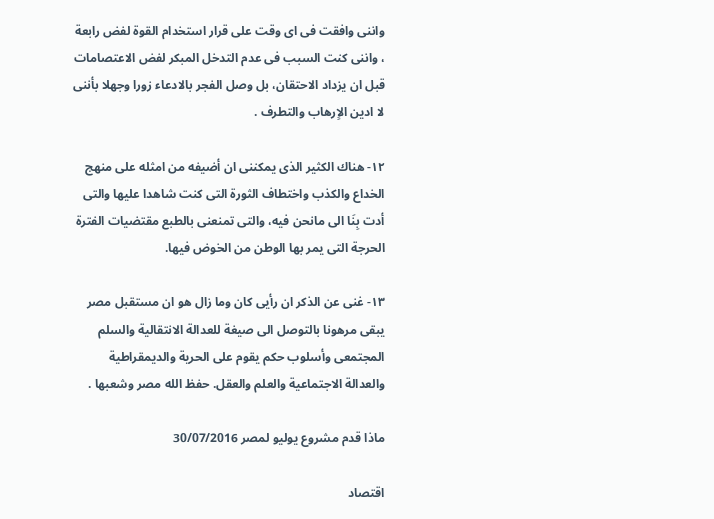واننى وافقت فى اى وقت على قرار استخدام القوة لفض رابعة ، واننى كنت السبب فى عدم التدخل المبكر لفض الاعتصامات قبل ان يزداد الاحتقان، بل وصل الفجر بالادعاء زورا وجهلا بأننى لا ادين الاٍرهاب والتطرف .

١٢- هناك الكثير الذى يمكننى ان أضيفه من امثله على منهج الخداع والكذب واختطاف الثورة التى كنت شاهدا عليها والتى أدت بِنَا الى مانحن فيه، والتى تمنعنى بالطبع مقتضيات الفترة الحرجة التى يمر بها الوطن من الخوض فيها.

١٣- غنى عن الذكر ان رأيى كان وما زال هو ان مستقبل مصر يبقى مرهونا بالتوصل الى صيغة للعدالة الانتقالية والسلم المجتمعى وأسلوب حكم يقوم على الحرية والديمقراطية والعدالة الاجتماعية والعلم والعقل. حفظ الله مصر وشعبها .

ماذا قدم مشروع يوليو لمصر 30/07/2016

اقتصاد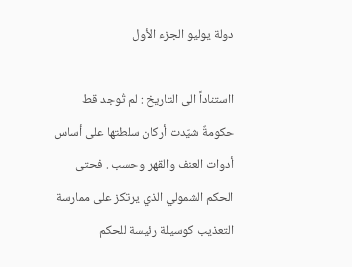دولة يوليو الجزء الأول

ااستناداً الى التاريخ : لم تُوجد قط حكومةٌ شيّدت أركان سلطتها على أساس أدوات العنف والقهر وحسب . فحتى الحكم الشمولي الذي يرتكز على ممارسة التعذيب كوسيلة رئيسة للحكم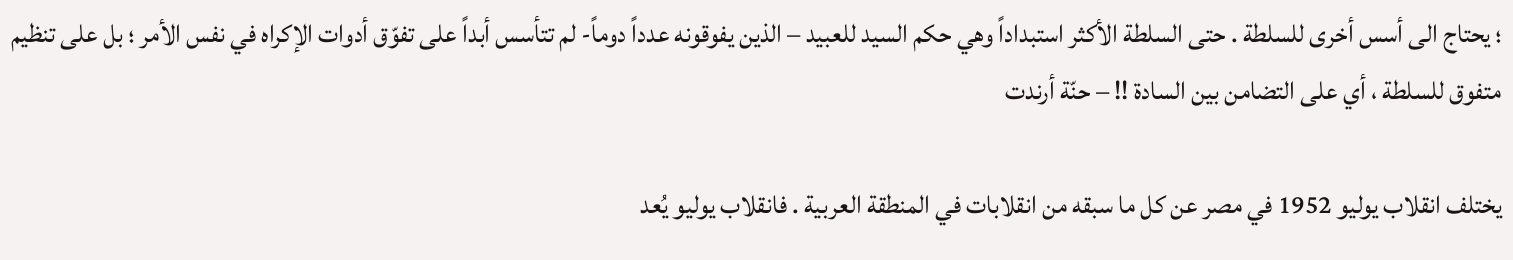؛ يحتاج الى أسس أخرى للسلطة . حتى السلطة الأكثر استبداداً وهي حكم السيد للعبيد – الذين يفوقونه عدداً دوماً- لم تتأسس أبداً على تفوّق أدوات الإكراه في نفس الأمر ؛ بل على تنظيم متفوق للسلطة ، أي على التضامن بين السادة !! – حنّة أرندت

يختلف انقلاب يوليو 1952 في مصر عن كل ما سبقه من انقلابات في المنطقة العربية . فانقلاب يوليو يُعد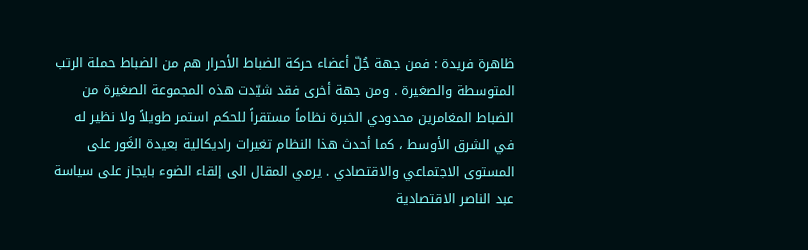ظاهرة فريدة : فمن جهة جُلّ أعضاء حركة الضباط الأحرار هم من الضباط حملة الرتب المتوسطة والصغيرة . ومن جهة أخرى فقد شيّدت هذه المجموعة الصغيرة من الضباط المغامرين محدودي الخبرة نظاماً مستقراً للحكم استمر طويلاً ولا نظير له في الشرق الأوسط ، كما أحدث هذا النظام تغيرات راديكالية بعيدة الغَور على المستوى الاجتماعي والاقتصادي . يرمي المقال الى إلقاء الضوء بايجاز على سياسة عبد الناصر الاقتصادية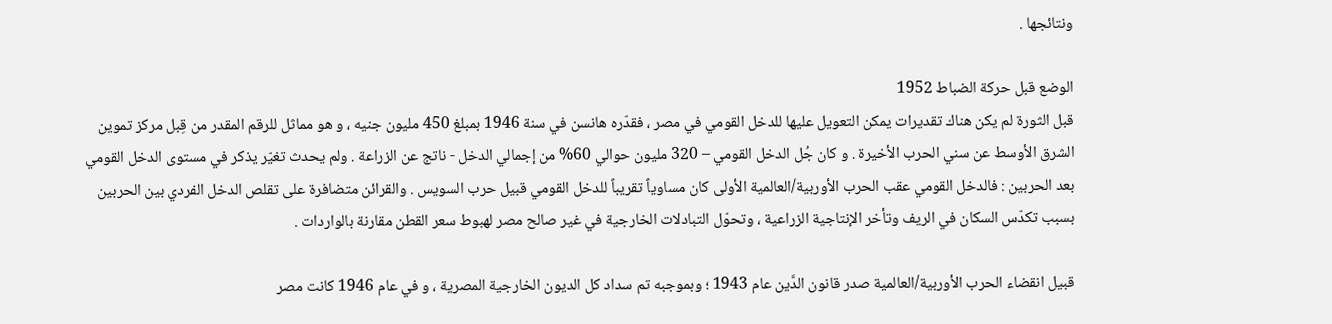ونتائجها .

الوضع قبل حركة الضباط 1952
قبل الثورة لم يكن هناك تقديرات يمكن التعويل عليها للدخل القومي في مصر ، فقدّره هانسن في سنة 1946 بمبلغ 450 مليون جنيه ، و هو مماثل للرقم المقدر من قِبل مركز تموين الشرق الأوسط عن سني الحرب الأخيرة . و كان جُل الدخل القومي – 320 مليون حوالي 60% من إجمالي الدخل - ناتج عن الزراعة . ولم يحدث تغيّر يذكر في مستوى الدخل القومي بعد الحربين : فالدخل القومي عقب الحرب الأوربية/العالمية الأولى كان مساوياً تقريباً للدخل القومي قبيل حرب السويس . والقرائن متضافرة على تقلص الدخل الفردي بين الحربين بسبب تكدّس السكان في الريف وتأخر الإنتاجية الزراعية ، وتحوّل التبادلات الخارجية في غير صالح مصر لهبوط سعر القطن مقارنة بالواردات .

قبيل انقضاء الحرب الأوربية/العالمية صدر قانون الدَّين عام 1943 ؛ وبموجبه تم سداد كل الديون الخارجية المصرية ، و في عام 1946 كانت مصر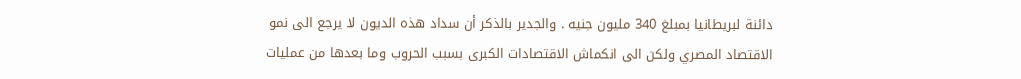دائنة لبريطانيا بمبلغ 340 مليون جنيه . والجدير بالذكر أن سداد هذه الديون لا يرجع الى نمو الاقتصاد المصري ولكن الى انكماش الاقتصادات الكبرى بسبب الحروب وما بعدها من عمليات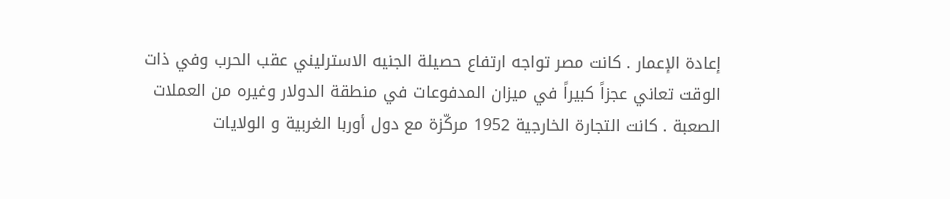إعادة الإعمار . كانت مصر تواجه ارتفاع حصيلة الجنيه الاسترليني عقب الحرب وفي ذات الوقت تعاني عجزاً كبيراً في ميزان المدفوعات في منطقة الدولار وغيره من العملات الصعبة . كانت التجارة الخارجية 1952 مركّزة مع دول أوربا الغربية و الولايات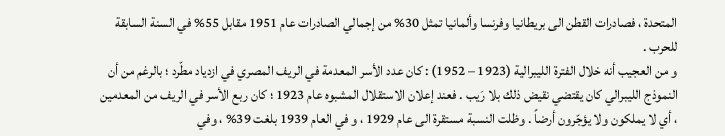المتحدة ، فصادرات القطن الى بريطانيا وفرنسا وألمانيا تمثل 30% من إجمالي الصادرات عام 1951 مقابل 55% في السنة السابقة للحرب .
و من العجيب أنه خلال الفترة الليبرالية (1923 – 1952) : كان عدد الأسر المعدمة في الريف المصري في ازدياد مطّرد ؛ بالرغم من أن النموذج الليبرالي كان يقتضي نقيض ذلك بلا رَيب . فعند إعلان الاستقلال المشبوه عام 1923 ؛ كان ربع الأسر في الريف من المعدمين ، أي لا يملكون ولا يؤجّرون أرضاً . وظلت النسبة مستقرة الى عام 1929 ، و في العام 1939 بلغت 39% ، وفي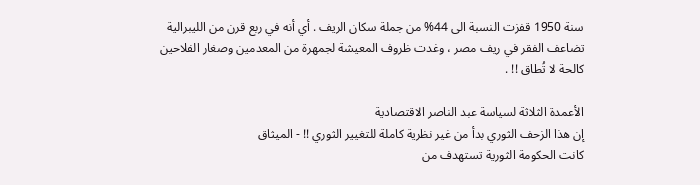سنة 1950 قفزت النسبة الى 44% من جملة سكان الريف . أي أنه في ربع قرن من الليبرالية تضاعف الفقر في ريف مصر ، وغدت ظروف المعيشة لجمهرة من المعدمين وصغار الفلاحين كالحة لا تُطاق !! .

الأعمدة الثلاثة لسياسة عبد الناصر الاقتصادية
إن هذا الزحف الثوري بدأ من غير نظرية كاملة للتغيير الثوري !! - الميثاق
كانت الحكومة الثورية تستهدف من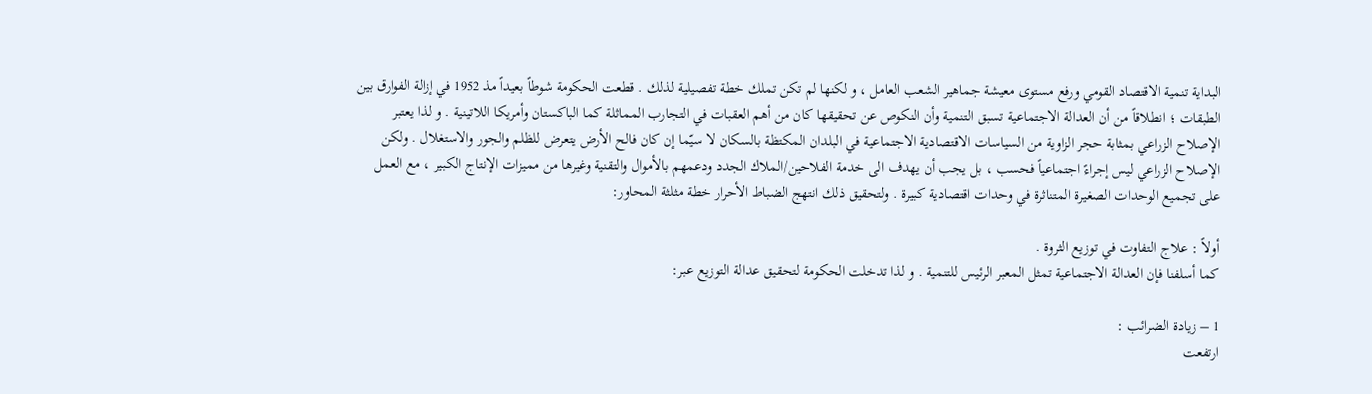البداية تنمية الاقتصاد القومي ورفع مستوى معيشة جماهير الشعب العامل ، و لكنها لم تكن تملك خطة تفصيلية لذلك . قطعت الحكومة شوطاً بعيداً مذ 1952 في إزالة الفوارق بين الطبقات ؛ انطلاقاً من أن العدالة الاجتماعية تسبق التنمية وأن النكوص عن تحقيقها كان من أهم العقبات في التجارب المماثلة كما الباكستان وأمريكا اللاتينية . و لذا يعتبر الإصلاح الزراعي بمثابة حجر الزاوية من السياسات الاقتصادية الاجتماعية في البلدان المكتظة بالسكان لا سيّما إن كان فالح الأرض يتعرض للظلم والجور والاستغلال . ولكن الإصلاح الزراعي ليس إجراءً اجتماعياً فحسب ، بل يجب أن يهدف الى خدمة الفلاحين/الملاك الجدد ودعمهم بالأموال والتقنية وغيرها من مميزات الإنتاج الكبير ، مع العمل على تجميع الوحدات الصغيرة المتناثرة في وحدات اقتصادية كبيرة . ولتحقيق ذلك انتهج الضباط الأحرار خطة مثلثة المحاور:

أولاً : علاج التفاوت في توزيع الثروة .
كما أسلفنا فإن العدالة الاجتماعية تمثل المعبر الرئيس للتنمية . و لذا تدخلت الحكومة لتحقيق عدالة التوزيع عبر:

1 – زيادة الضرائب :
ارتفعت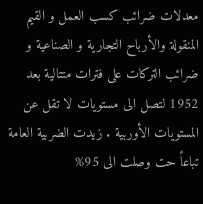معدلات ضرائب كسب العمل و القيم المنقولة والأرباح التجارية و الصناعية و ضرائب التركات على فترات متتالية بعد 1952 لتصل الى مستويات لا تقل عن المستويات الأوربية . زيدت الضربية العامة تباعاً حت وصلت الى 95%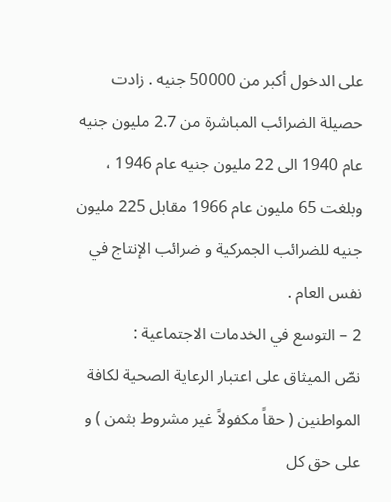على الدخول أكبر من 50000 جنيه . زادت حصيلة الضرائب المباشرة من 2.7 مليون جنيه عام 1940 الى 22 مليون جنيه عام 1946 ، وبلغت 65 مليون عام 1966 مقابل 225 مليون جنيه للضرائب الجمركية و ضرائب الإنتاج في نفس العام .
2 – التوسع في الخدمات الاجتماعية :
نصّ الميثاق على اعتبار الرعاية الصحية لكافة المواطنين ( حقاً مكفولاً غير مشروط بثمن ) و على حق كل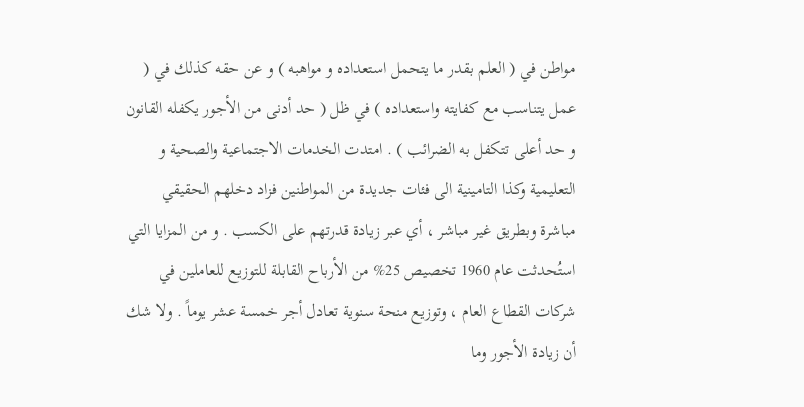مواطن في ( العلم بقدر ما يتحمل استعداده و مواهبه ) و عن حقه كذلك في ( عمل يتناسب مع كفايته واستعداده ) في ظل ( حد أدنى من الأجور يكفله القانون و حد أعلى تتكفل به الضرائب ) . امتدت الخدمات الاجتماعية والصحية و التعليمية وكذا التامينية الى فئات جديدة من المواطنين فزاد دخلهم الحقيقي مباشرة وبطريق غير مباشر ، أي عبر زيادة قدرتهم على الكسب . و من المزايا التي استُحدثت عام 1960 تخصيص 25% من الأرباح القابلة للتوزيع للعاملين في شركات القطاع العام ، وتوزيع منحة سنوية تعادل أجر خمسة عشر يوماً . ولا شك أن زيادة الأجور وما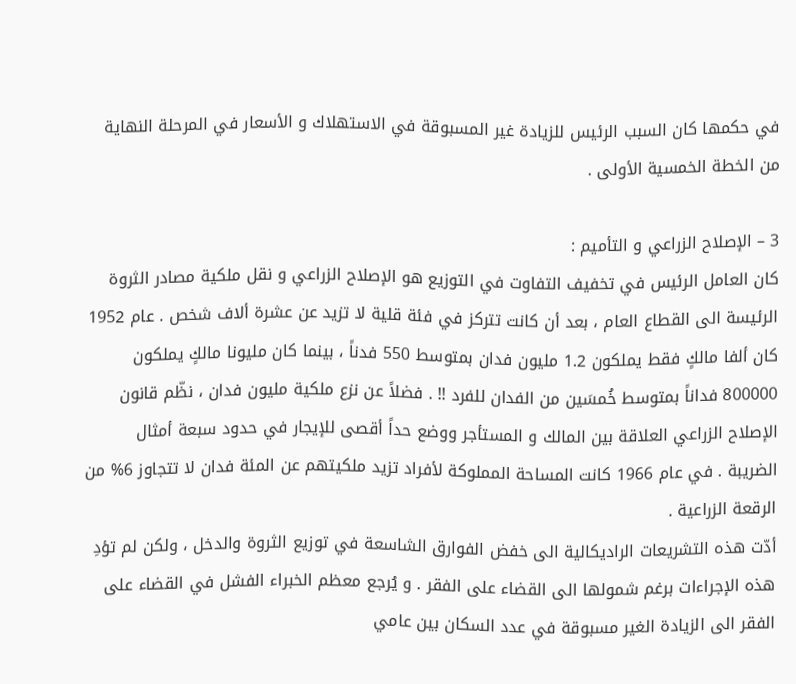في حكمها كان السبب الرئيس للزيادة غير المسبوقة في الاستهلاك و الأسعار في المرحلة النهاية من الخطة الخمسية الأولى .

3 – الإصلاح الزراعي و التأميم :
كان العامل الرئيس في تخفيف التفاوت في التوزيع هو الإصلاح الزراعي و نقل ملكية مصادر الثروة الرئيسة الى القطاع العام ، بعد أن كانت تتركز في فئة قلية لا تزيد عن عشرة ألاف شخص . عام 1952 كان ألفا مالكٍ فقط يملكون 1.2 مليون فدان بمتوسط 550 فدناً ، بينما كان مليونا مالكٍ يملكون 800000 فداناً بمتوسط خُمسَين من الفدان للفرد !! . فضلاً عن نزع ملكية مليون فدان ، نظّم قانون الإصلاح الزراعي العلاقة بين المالك و المستأجر ووضع حداً أقصى للإيجار في حدود سبعة أمثال الضريبة . في عام 1966 كانت المساحة المملوكة لأفراد تزيد ملكيتهم عن المئة فدان لا تتجاوز 6% من الرقعة الزراعية .
أدّت هذه التشريعات الراديكالية الى خفض الفوارق الشاسعة في توزيع الثروة والدخل ، ولكن لم تؤدِ هذه الإجراءات برغم شمولها الى القضاء على الفقر . و يُرجع معظم الخبراء الفشل في القضاء على الفقر الى الزيادة الغير مسبوقة في عدد السكان بين عامي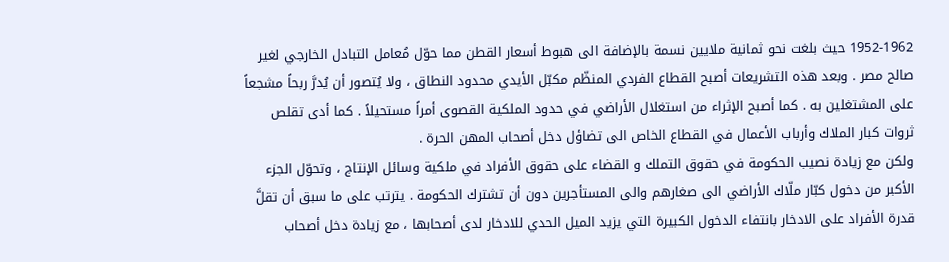1952-1962 حيث بلغت نحو ثمانية ملايين نسمة بالإضافة الى هبوط أسعار القطن مما حوّل مُعامل التبادل الخارجي لغير صالح مصر . وبعد هذه التشريعات أصبح القطاع الفردي المنظّم مكبّل الأيدي محدود النطاق ، ولا يُتصور أن يُدرَّ ربحاً مشجعاً على المشتغلين به . كما أصبح الإثراء من استغلال الأراضي في حدود الملكية القصوى أمراً مستحيلاً . كما أدى تقلص ثروات كبار الملاك وأرباب الأعمال في القطاع الخاص الى تضاؤل دخل أصحاب المهن الحرة .
ولكن مع زيادة نصيب الحكومة في حقوق التملك و القضاء على حقوق الأفراد في ملكية وسائل الإنتاج ، وتحوّل الجزء الأكبر من دخول كبّار ملّاك الأراضي الى صغارهم والى المستأجرين دون أن تشترك الحكومة . يترتب على ما سبق أن تقلَّ قدرة الأفراد على الادخار بانتفاء الدخول الكبيرة التي يزيد الميل الحدي للادخار لدى أصحابها ، مع زيادة دخل أصحاب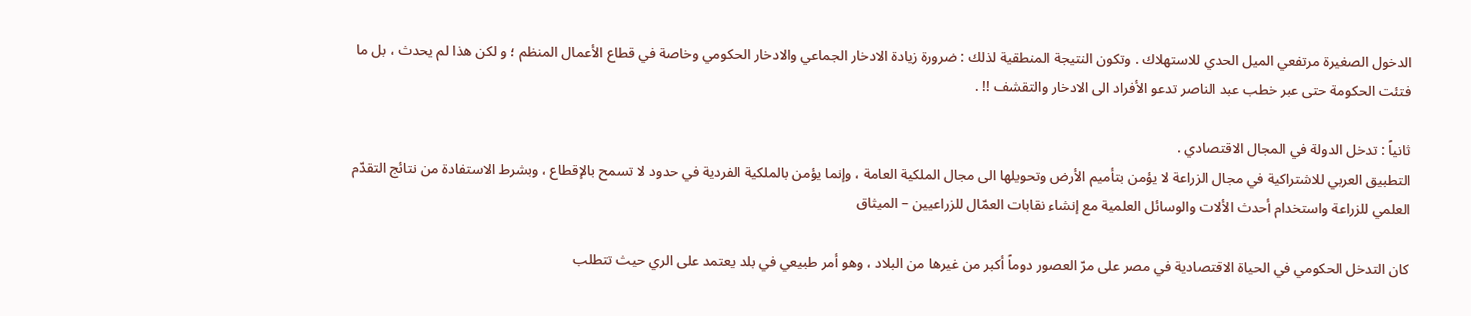الدخول الصغيرة مرتفعي الميل الحدي للاستهلاك . وتكون النتيجة المنطقية لذلك : ضرورة زيادة الادخار الجماعي والادخار الحكومي وخاصة في قطاع الأعمال المنظم ؛ و لكن هذا لم يحدث ، بل ما فتئت الحكومة حتى عبر خطب عبد الناصر تدعو الأفراد الى الادخار والتقشف !! .

ثانياً : تدخل الدولة في المجال الاقتصادي .
التطبيق العربي للاشتراكية في مجال الزراعة لا يؤمن بتأميم الأرض وتحويلها الى مجال الملكية العامة ، وإنما يؤمن بالملكية الفردية في حدود لا تسمح بالإقطاع ، وبشرط الاستفادة من نتائج التقدّم العلمي للزراعة واستخدام أحدث الألات والوسائل العلمية مع إنشاء نقابات العمّال للزراعيين – الميثاق

كان التدخل الحكومي في الحياة الاقتصادية في مصر على مرّ العصور دوماً أكبر من غيرها من البلاد ، وهو أمر طبيعي في بلد يعتمد على الري حيث تتطلب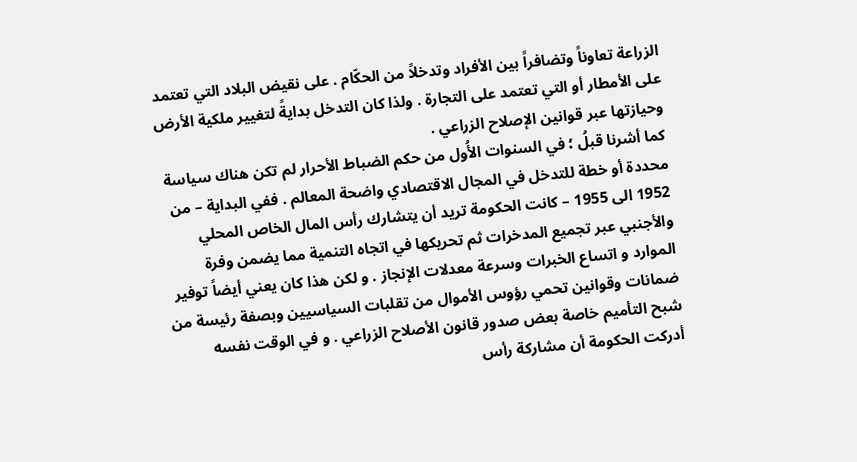الزراعة تعاوناً وتضافراً بين الأفراد وتدخلاً من الحكّام . على نقيض البلاد التي تعتمد على الأمطار أو التي تعتمد على التجارة . ولذا كان التدخل بدايةً لتغيير ملكية الأرض وحيازتها عبر قوانين الإصلاح الزراعي .
كما أشرنا قبلُ ؛ في السنوات الأُول من حكم الضباط الأحرار لم تكن هناك سياسة محددة أو خطة للتدخل في المجال الاقتصادي واضحة المعالم . ففي البداية – من 1952 الى 1955 – كانت الحكومة تريد أن يتشارك رأس المال الخاص المحلي والأجنبي عبر تجميع المدخرات ثم تحريكها في اتجاه التنمية مما يضمن وفرة الموارد و اتساع الخبرات وسرعة معدلات الإنجاز . و لكن هذا كان يعني أيضاً توفير ضمانات وقوانين تحمي رؤوس الأموال من تقلبات السياسيين وبصفة رئيسة من شبح التأميم خاصة بعض صدور قانون الأصلاح الزراعي . و في الوقت نفسه أدركت الحكومة أن مشاركة رأس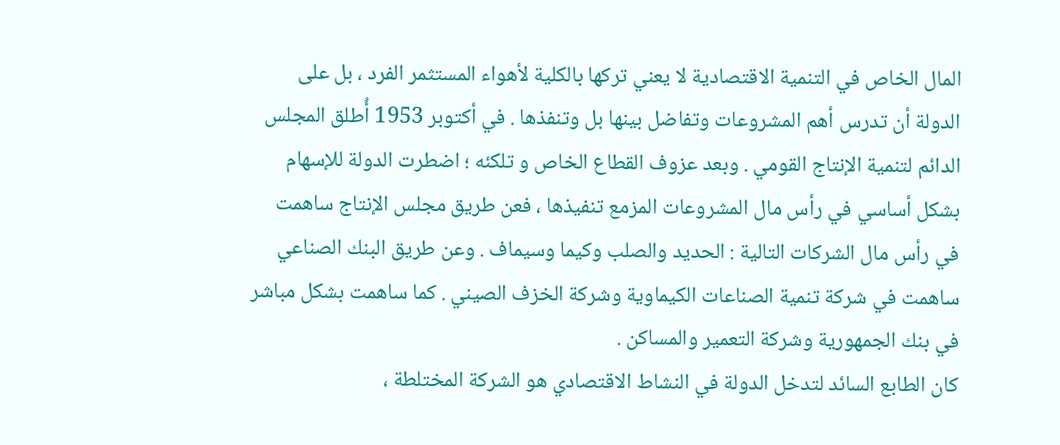المال الخاص في التنمية الاقتصادية لا يعني تركها بالكلية لأهواء المستثمر الفرد ، بل على الدولة أن تدرس أهم المشروعات وتفاضل بينها بل وتنفذها . في أكتوبر 1953 أُطلق المجلس الدائم لتنمية الإنتاج القومي . وبعد عزوف القطاع الخاص و تلكئه ؛ اضطرت الدولة للإسهام بشكل أساسي في رأس مال المشروعات المزمع تنفيذها ، فعن طريق مجلس الإنتاج ساهمت في رأس مال الشركات التالية : الحديد والصلب وكيما وسيماف . وعن طريق البنك الصناعي ساهمت في شركة تنمية الصناعات الكيماوية وشركة الخزف الصيني . كما ساهمت بشكل مباشر في بنك الجمهورية وشركة التعمير والمساكن .
كان الطابع السائد لتدخل الدولة في النشاط الاقتصادي هو الشركة المختلطة ،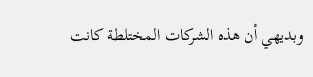وبديهي أن هذه الشركات المختلطة كانت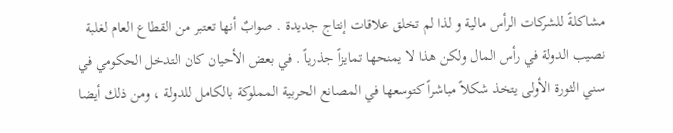مشاكلةً للشركات الرأس مالية و لذا لم تخلق علاقات إنتاج جديدة . صوابٌ أنها تعتبر من القطاع العام لغلبة نصيب الدولة في رأس المال ولكن هذا لا يمنحها تمايزاً جذرياً . في بعض الأحيان كان التدخل الحكومي في سني الثورة الأولى يتخذ شكلاً مباشراً كتوسعها في المصانع الحربية المملوكة بالكامل للدولة ، ومن ذلك أيضا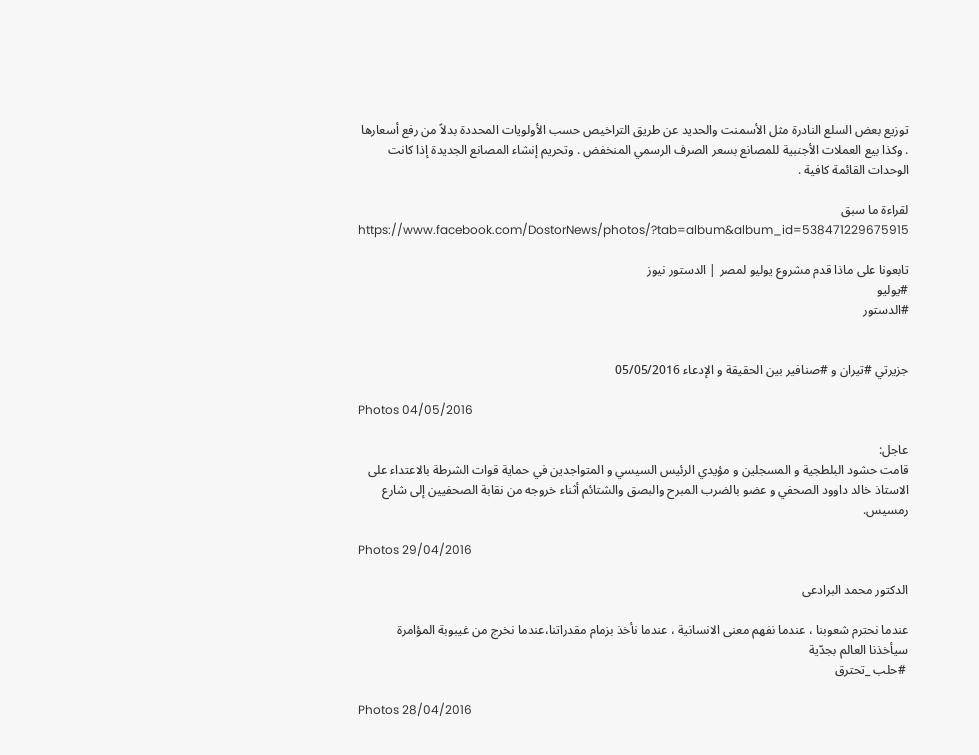توزيع بعض السلع النادرة مثل الأسمنت والحديد عن طريق التراخيص حسب الأولويات المحددة بدلاً من رفع أسعارها . وكذا بيع العملات الأجنبية للمصانع بسعر الصرف الرسمي المنخفض . وتحريم إنشاء المصانع الجديدة إذا كانت الوحدات القائمة كافية .

لقراءة ما سبق
https://www.facebook.com/DostorNews/photos/?tab=album&album_id=538471229675915

تابعونا على ماذا قدم مشروع يوليو لمصر | الدستور نيوز
#يوليو
#الدستور


جزيرتي #تيران و #صنافير بين الحقيقة و الإدعاء 05/05/2016

Photos 04/05/2016

عاجل:
قامت حشود البلطجية و المسجلين و مؤيدي الرئيس السيسي و المتواجدين في حماية قوات الشرطة بالاعتداء على الاستاذ خالد داوود الصحفي و عضو بالضرب المبرح والبصق والشتائم أثناء خروجه من نقابة الصحفيين إلى شارع رمسيس.

Photos 29/04/2016

الدكتور محمد البرادعى

عندما نحترم شعوبنا ، عندما نفهم معنى الانسانية ، عندما نأخذ بزمام مقدراتنا،عندما نخرج من غيبوبة المؤامرة سيأخذنا العالم بجدّية
 #حلب _تحترق

Photos 28/04/2016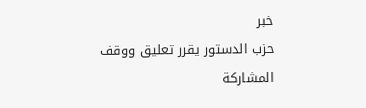خبر
حزب الدستور يقرر تعليق ووقف المشاركة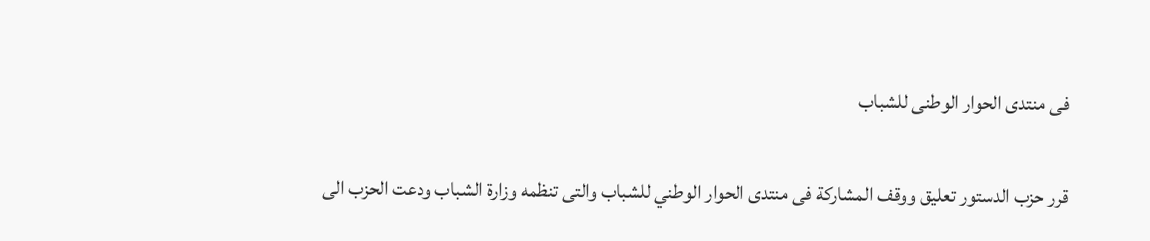فى منتدى الحوار الوطنى للشباب

قرر حزب الدستور تعليق ووقف المشاركة فى منتدى الحوار الوطني للشباب والتى تنظمه وزارة الشباب ودعت الحزب الى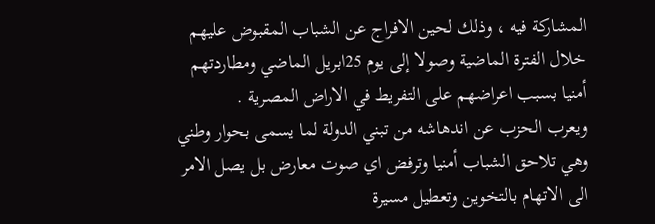المشاركة فيه ، وذلك لحين الافراج عن الشباب المقبوض عليهم خلال الفترة الماضية وصولا إلى يوم 25ابريل الماضي ومطاردتهم أمنيا بسبب اعراضهم على التفريط في الاراض المصرية .
ويعرب الحزب عن اندهاشه من تبني الدولة لما يسمى بحوار وطني وهي تلاحق الشباب أمنيا وترفض اي صوت معارض بل يصل الامر الى الاتهام بالتخوين وتعطيل مسيرة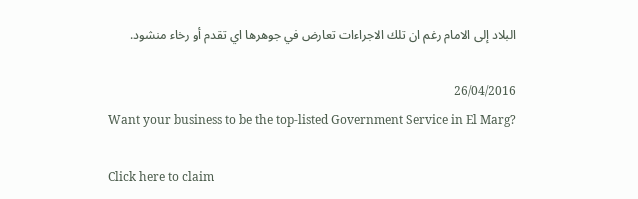البلاد إلى الامام رغم ان تلك الاجراءات تعارض في جوهرها اي تقدم أو رخاء منشود.

26/04/2016
Want your business to be the top-listed Government Service in El Marg?

Click here to claim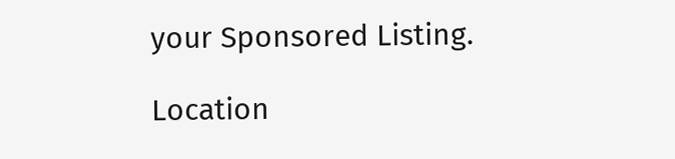your Sponsored Listing.

Location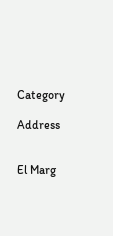Category

Address


El Marg